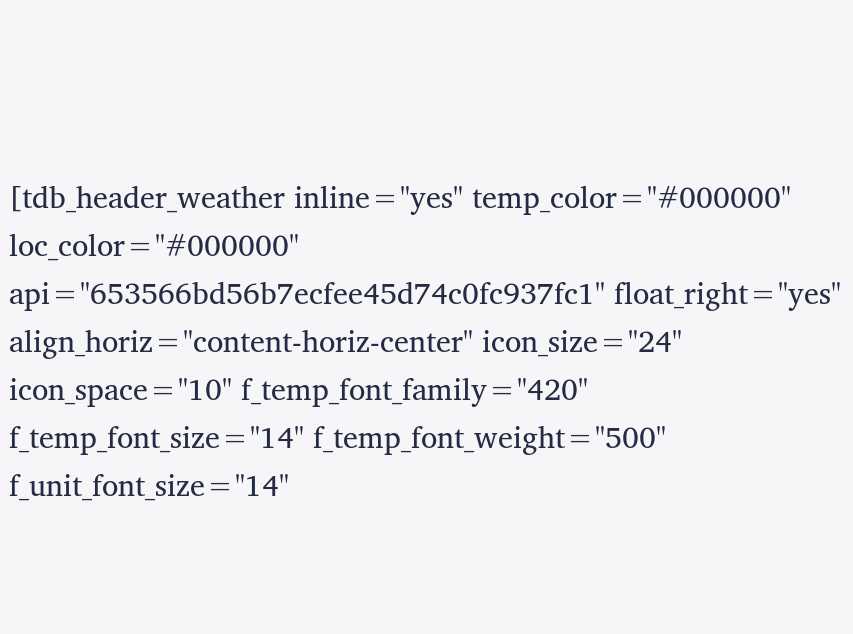[tdb_header_weather inline="yes" temp_color="#000000" loc_color="#000000" api="653566bd56b7ecfee45d74c0fc937fc1" float_right="yes" align_horiz="content-horiz-center" icon_size="24" icon_space="10" f_temp_font_family="420" f_temp_font_size="14" f_temp_font_weight="500" f_unit_font_size="14"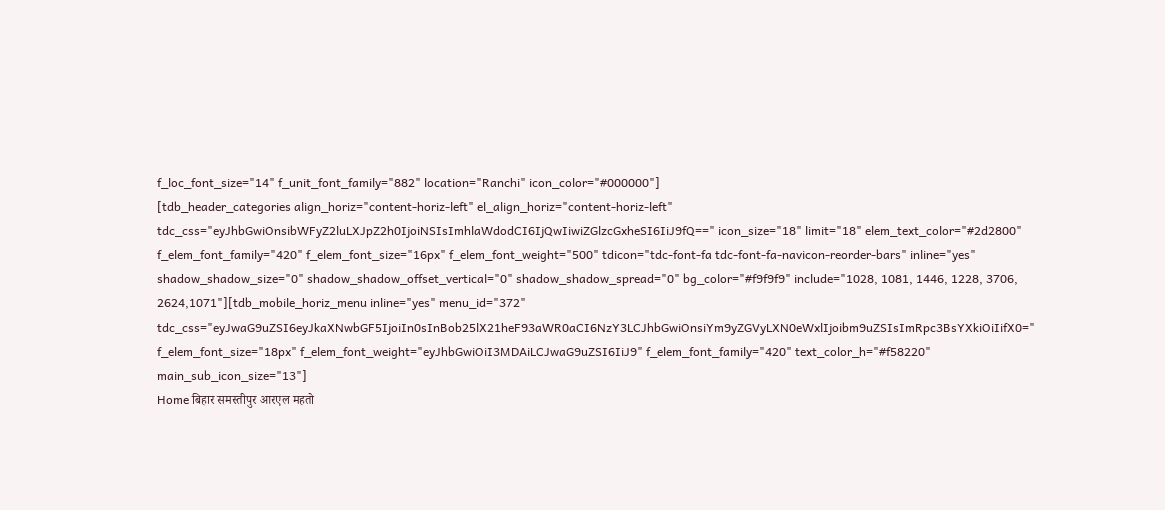f_loc_font_size="14" f_unit_font_family="882" location="Ranchi" icon_color="#000000"]
[tdb_header_categories align_horiz="content-horiz-left" el_align_horiz="content-horiz-left" tdc_css="eyJhbGwiOnsibWFyZ2luLXJpZ2h0IjoiNSIsImhlaWdodCI6IjQwIiwiZGlzcGxheSI6IiJ9fQ==" icon_size="18" limit="18" elem_text_color="#2d2800" f_elem_font_family="420" f_elem_font_size="16px" f_elem_font_weight="500" tdicon="tdc-font-fa tdc-font-fa-navicon-reorder-bars" inline="yes" shadow_shadow_size="0" shadow_shadow_offset_vertical="0" shadow_shadow_spread="0" bg_color="#f9f9f9" include="1028, 1081, 1446, 1228, 3706, 2624,1071"][tdb_mobile_horiz_menu inline="yes" menu_id="372" tdc_css="eyJwaG9uZSI6eyJkaXNwbGF5IjoiIn0sInBob25lX21heF93aWR0aCI6NzY3LCJhbGwiOnsiYm9yZGVyLXN0eWxlIjoibm9uZSIsImRpc3BsYXkiOiIifX0=" f_elem_font_size="18px" f_elem_font_weight="eyJhbGwiOiI3MDAiLCJwaG9uZSI6IiJ9" f_elem_font_family="420" text_color_h="#f58220" main_sub_icon_size="13"]
Home बिहार समस्तीपुर आरएल महतो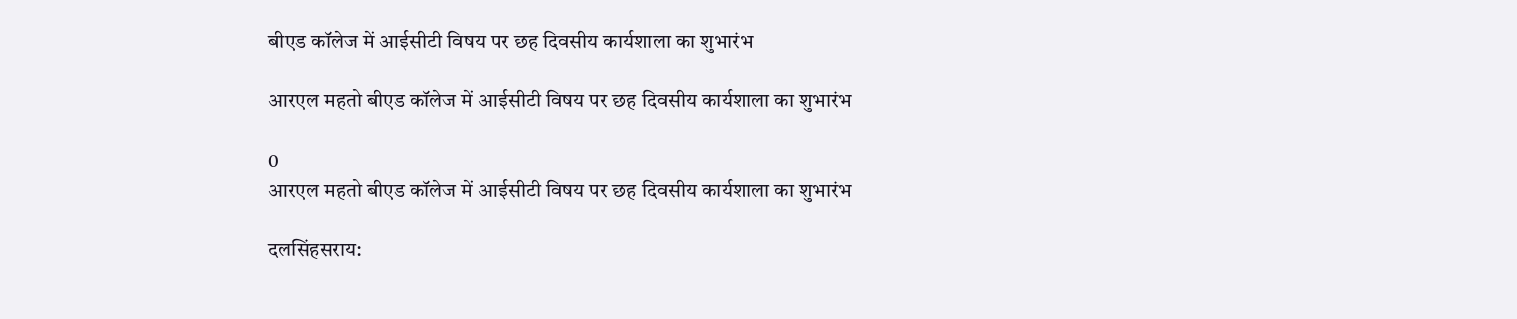बीएड कॉलेज में आईसीटी विषय पर छह दिवसीय कार्यशाला का शुभारंभ

आरएल महतो बीएड कॉलेज में आईसीटी विषय पर छह दिवसीय कार्यशाला का शुभारंभ

0
आरएल महतो बीएड कॉलेज में आईसीटी विषय पर छह दिवसीय कार्यशाला का शुभारंभ

दलसिंहसराय: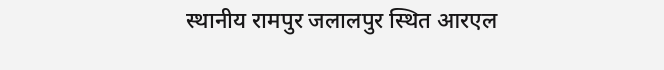स्थानीय रामपुर जलालपुर स्थित आरएल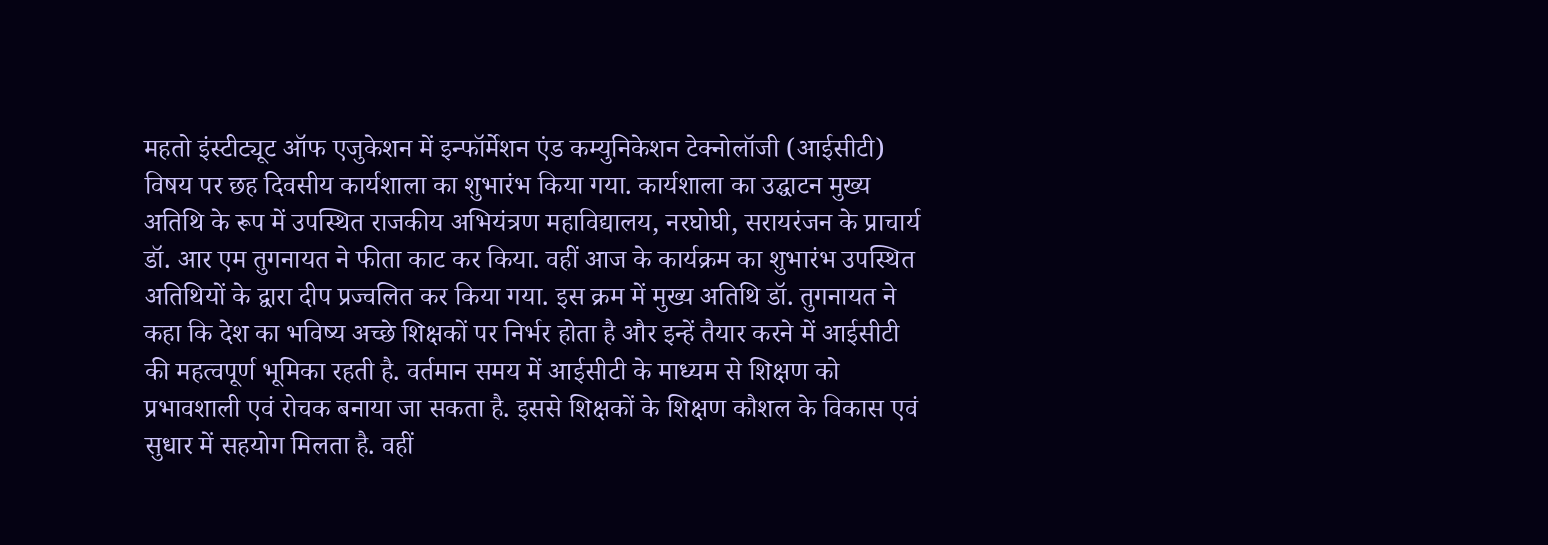महतो इंस्टीट्यूट ऑफ एजुकेशन में इन्फॉर्मेशन एंड कम्युनिकेशन टेक्नोलॉजी (आईसीटी) विषय पर छह दिवसीय कार्यशाला का शुभारंभ किया गया. कार्यशाला का उद्घाटन मुख्य अतिथि के रूप में उपस्थित राजकीय अभियंत्रण महाविद्यालय, नरघोघी, सरायरंजन के प्राचार्य डॉ. आर एम तुगनायत ने फीता काट कर किया. वहीं आज के कार्यक्रम का शुभारंभ उपस्थित अतिथियों के द्वारा दीप प्रज्वलित कर किया गया. इस क्रम में मुख्य अतिथि डॉ. तुगनायत ने कहा कि देश का भविष्य अच्छे शिक्षकों पर निर्भर होता है और इन्हें तैयार करने में आईसीटी की महत्वपूर्ण भूमिका रहती है. वर्तमान समय में आईसीटी के माध्यम से शिक्षण को प्रभावशाली एवं रोचक बनाया जा सकता है. इससे शिक्षकों के शिक्षण कौशल के विकास एवं सुधार में सहयोग मिलता है. वहीं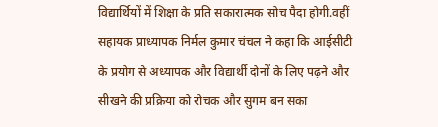विद्यार्थियों में शिक्षा के प्रति सकारात्मक सोच पैदा होगी.वहीं सहायक प्राध्यापक निर्मल कुमार चंचल ने कहा कि आईसीटी के प्रयोग से अध्यापक और विद्यार्थी दोनों के लिए पढ़ने और सीखने की प्रक्रिया को रोचक और सुगम बन सका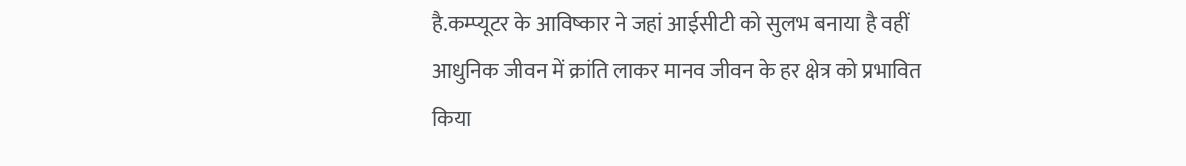है.कम्प्यूटर के आविष्कार ने जहां आईसीटी को सुलभ बनाया है वहीं आधुनिक जीवन में क्रांति लाकर मानव जीवन के हर क्षेत्र को प्रभावित किया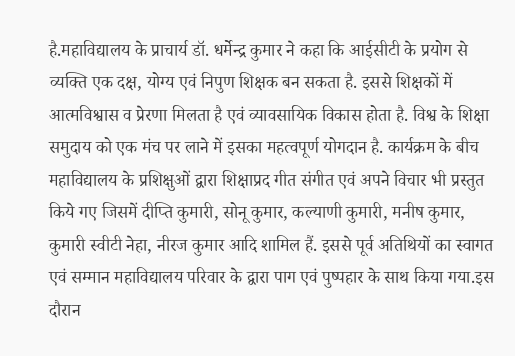है.महाविद्यालय के प्राचार्य डॉ. धर्मेन्द्र कुमार ने कहा कि आईसीटी के प्रयोग से व्यक्ति एक दक्ष, योग्य एवं निपुण शिक्षक बन सकता है. इससे शिक्षकों में आत्मविश्वास व प्रेरणा मिलता है एवं व्यावसायिक विकास होता है. विश्व के शिक्षा समुदाय को एक मंच पर लाने में इसका महत्वपूर्ण योगदान है. कार्यक्रम के बीच महाविद्यालय के प्रशिक्षुओं द्वारा शिक्षाप्रद गीत संगीत एवं अपने विचार भी प्रस्तुत किये गए जिसमें दीप्ति कुमारी, सोनू कुमार, कल्याणी कुमारी, मनीष कुमार, कुमारी स्वीटी नेहा, नीरज कुमार आदि शामिल हैं. इससे पूर्व अतिथियों का स्वागत एवं सम्मान महाविद्यालय परिवार के द्वारा पाग एवं पुष्पहार के साथ किया गया.इस दौरान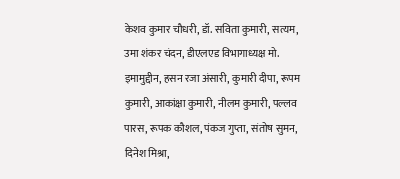केशव कुमार चौधरी, डॉ. सविता कुमारी, सत्यम, उमा शंकर चंदन, डीएलएड विभागाध्यक्ष मो. इमामुद्दीन, हसन रजा अंसारी, कुमारी दीपा, रूपम कुमारी, आकांक्षा कुमारी, नीलम कुमारी, पल्लव पारस, रूपक कौशल, पंकज गुप्ता, संतोष सुमन, दिनेश मिश्रा,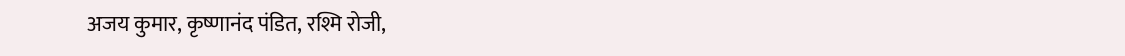अजय कुमार, कृष्णानंद पंडित, रश्मि रोजी,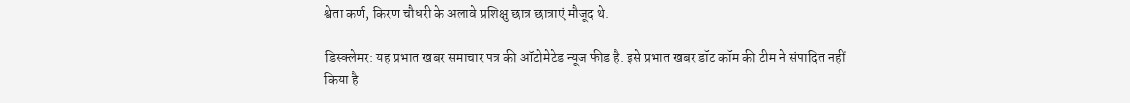श्वेता कर्ण, किरण चौधरी के अलावे प्रशिक्षु छात्र छात्राएं मौजूद थे.

डिस्क्लेमर: यह प्रभात खबर समाचार पत्र की ऑटोमेटेड न्यूज फीड है. इसे प्रभात खबर डॉट कॉम की टीम ने संपादित नहीं किया है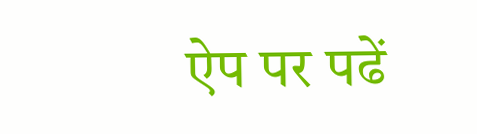ऐप पर पढें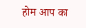होम आप का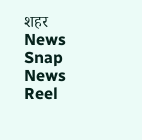शहर
News Snap News Reel